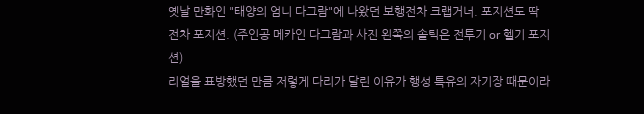옛날 만화인 "태양의 엄니 다그람"에 나왔던 보행전차 크랩거너. 포지션도 딱 전차 포지션. (주인공 메카인 다그람과 사진 왼쪽의 솔틱은 전투기 or 헬기 포지션)
리얼을 표방했던 만큼 저렇게 다리가 달린 이유가 행성 특유의 자기장 때문이라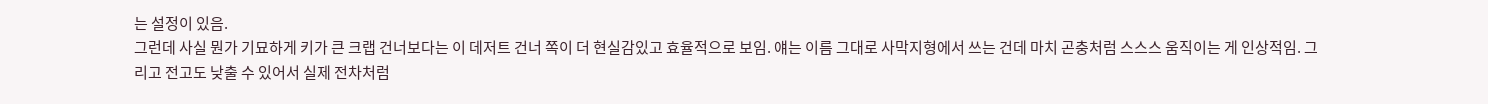는 설정이 있음.
그런데 사실 뭔가 기묘하게 키가 큰 크랩 건너보다는 이 데저트 건너 쪽이 더 현실감있고 효율적으로 보임. 얘는 이름 그대로 사막지형에서 쓰는 건데 마치 곤충처럼 스스스 움직이는 게 인상적임. 그리고 전고도 낮출 수 있어서 실제 전차처럼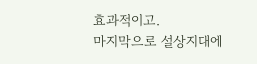효과적이고.
마지막으로 설상지대에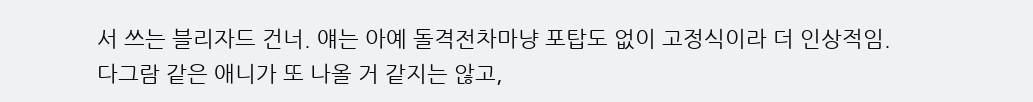서 쓰는 블리자드 건너. 얘는 아예 돌격전차마냥 포탑도 없이 고정식이라 더 인상적임.
다그람 같은 애니가 또 나올 거 같지는 않고,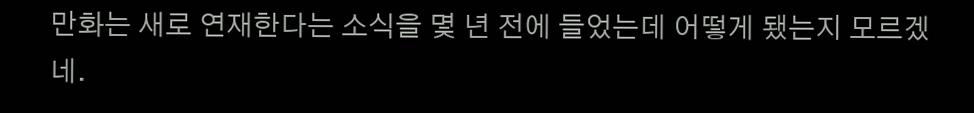만화는 새로 연재한다는 소식을 몇 년 전에 들었는데 어떻게 됐는지 모르겠네.